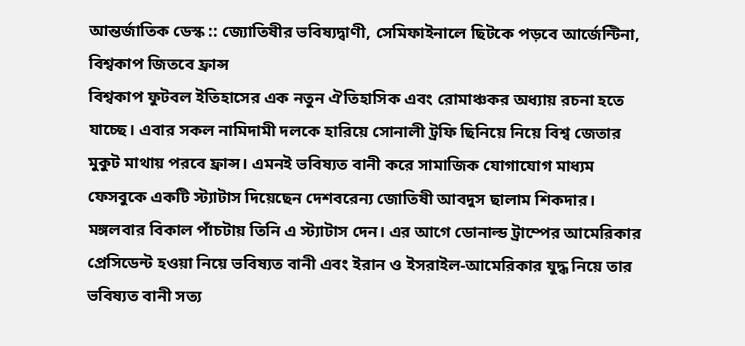আন্তর্জাতিক ডেস্ক :: জ্যোতিষীর ভবিষ্যদ্বাণী, সেমিফাইনালে ছিটকে পড়বে আর্জেন্টিনা, বিশ্বকাপ জিতবে ফ্রান্স
বিশ্বকাপ ফুটবল ইতিহাসের এক নতুন ঐতিহাসিক এবং রোমাঞ্চকর অধ্যায় রচনা হতে যাচ্ছে। এবার সকল নামিদামী দলকে হারিয়ে সোনালী ট্রফি ছিনিয়ে নিয়ে বিশ্ব জেতার মুকুট মাথায় পরবে ফ্রান্স। এমনই ভবিষ্যত বানী করে সামাজিক যোগাযোগ মাধ্যম ফেসবুকে একটি স্ট্যাটাস দিয়েছেন দেশবরেন্য জোতিষী আবদুস ছালাম শিকদার।
মঙ্গলবার বিকাল পাঁচটায় তিনি এ স্ট্যাটাস দেন। এর আগে ডোনাল্ড ট্রাম্পের আমেরিকার প্রেসিডেন্ট হওয়া নিয়ে ভবিষ্যত বানী এবং ইরান ও ইসরাইল-আমেরিকার যুদ্ধ নিয়ে তার ভবিষ্যত বানী সত্য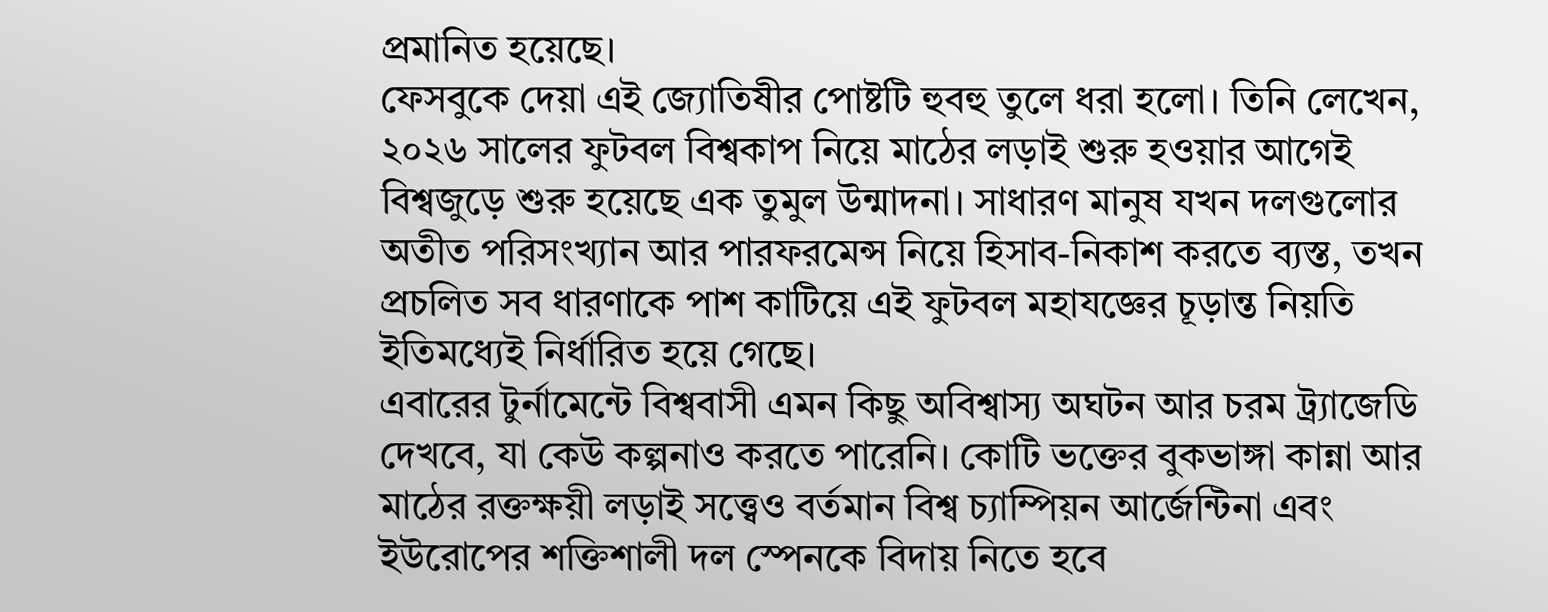প্রমানিত হয়েছে।
ফেসবুকে দেয়া এই জ্যোতিষীর পোষ্টটি হুবহু তুলে ধরা হলো। তিনি লেখেন, ২০২৬ সালের ফুটবল বিশ্বকাপ নিয়ে মাঠের লড়াই শুরু হওয়ার আগেই বিশ্বজুড়ে শুরু হয়েছে এক তুমুল উন্মাদনা। সাধারণ মানুষ যখন দলগুলোর অতীত পরিসংখ্যান আর পারফরমেন্স নিয়ে হিসাব-নিকাশ করতে ব্যস্ত, তখন প্রচলিত সব ধারণাকে পাশ কাটিয়ে এই ফুটবল মহাযজ্ঞের চূড়ান্ত নিয়তি ইতিমধ্যেই নির্ধারিত হয়ে গেছে।
এবারের টুর্নামেন্টে বিশ্ববাসী এমন কিছু অবিশ্বাস্য অঘটন আর চরম ট্র্যাজেডি দেখবে, যা কেউ কল্পনাও করতে পারেনি। কোটি ভক্তের বুকভাঙ্গা কান্না আর মাঠের রক্তক্ষয়ী লড়াই সত্ত্বেও বর্তমান বিশ্ব চ্যাম্পিয়ন আর্জেন্টিনা এবং ইউরোপের শক্তিশালী দল স্পেনকে বিদায় নিতে হবে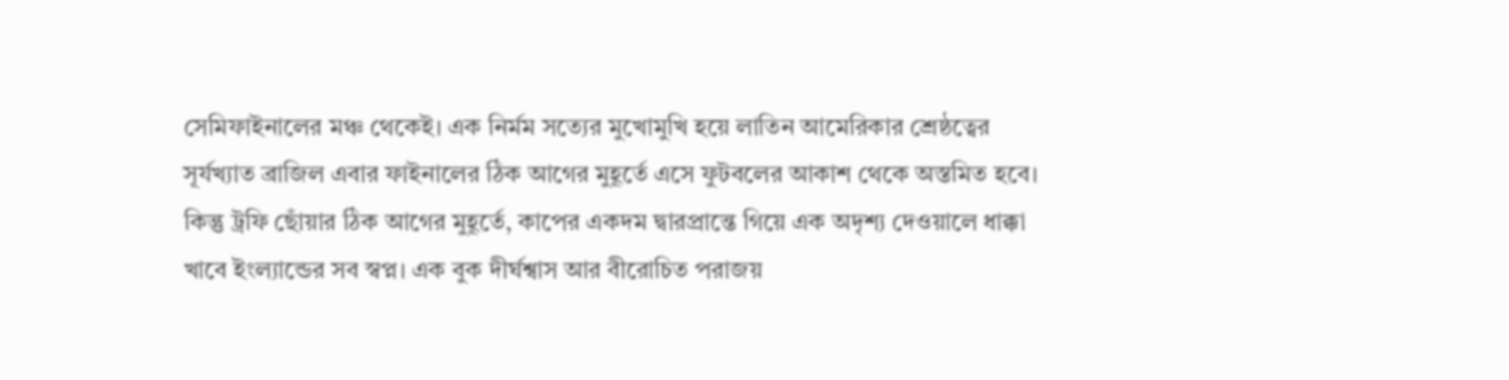সেমিফাইনালের মঞ্চ থেকেই। এক নির্মম সত্যের মুখোমুখি হয়ে লাতিন আমেরিকার শ্রেষ্ঠত্বের সূর্যখ্যাত ব্রাজিল এবার ফাইনালের ঠিক আগের মুহূর্তে এসে ফুটবলের আকাশ থেকে অস্তমিত হবে।
কিন্তু ট্রফি ছোঁয়ার ঠিক আগের মুহূর্তে, কাপের একদম দ্বারপ্রান্তে গিয়ে এক অদৃশ্য দেওয়ালে ধাক্কা খাবে ইংল্যান্ডের সব স্বপ্ন। এক বুক দীর্ঘশ্বাস আর বীরোচিত পরাজয়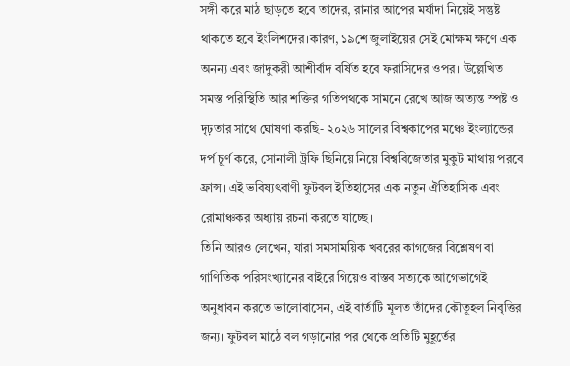সঙ্গী করে মাঠ ছাড়তে হবে তাদের, রানার আপের মর্যাদা নিয়েই সন্তুষ্ট থাকতে হবে ইংলিশদের।কারণ, ১৯শে জুলাইয়ের সেই মোক্ষম ক্ষণে এক অনন্য এবং জাদুকরী আশীর্বাদ বর্ষিত হবে ফরাসিদের ওপর। উল্লেখিত সমস্ত পরিস্থিতি আর শক্তির গতিপথকে সামনে রেখে আজ অত্যন্ত স্পষ্ট ও দৃঢ়তার সাথে ঘোষণা করছি- ২০২৬ সালের বিশ্বকাপের মঞ্চে ইংল্যান্ডের দর্প চূর্ণ করে, সোনালী ট্রফি ছিনিয়ে নিয়ে বিশ্ববিজেতার মুকুট মাথায় পরবে ফ্রান্স। এই ভবিষ্যৎবাণী ফুটবল ইতিহাসের এক নতুন ঐতিহাসিক এবং রোমাঞ্চকর অধ্যায় রচনা করতে যাচ্ছে।
তিনি আরও লেখেন, যারা সমসাময়িক খবরের কাগজের বিশ্লেষণ বা গাণিতিক পরিসংখ্যানের বাইরে গিয়েও বাস্তব সত্যকে আগেভাগেই অনুধাবন করতে ভালোবাসেন, এই বার্তাটি মূলত তাঁদের কৌতূহল নিবৃত্তির জন্য। ফুটবল মাঠে বল গড়ানোর পর থেকে প্রতিটি মুহূর্তের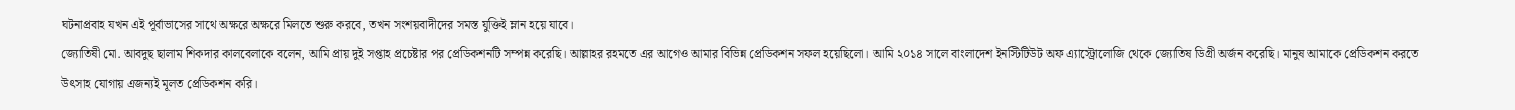ঘটনাপ্রবাহ যখন এই পূর্বাভাসের সাথে অক্ষরে অক্ষরে মিলতে শুরু করবে, তখন সংশয়বাদীদের সমস্ত যুক্তিই ম্লান হয়ে যাবে।
জ্যোতিষী মো. আবদুছ ছালাম শিকদার কালবেলাকে বলেন, আমি প্রায় দুই সপ্তাহ প্রচেষ্টার পর প্রেডিকশনটি সম্পন্ন করেছি। আল্লাহর রহমতে এর আগেও আমার বিভিন্ন প্রেডিকশন সফল হয়েছিলো। আমি ২০১৪ সালে বাংলাদেশ ইনস্টিটিউট অফ এ্যাস্ট্রোলোজি থেকে জ্যোতিষ ডিগ্রী অর্জন করেছি। মানুষ আমাকে প্রেডিকশন করতে উৎসাহ যোগায় এজন্যই মূলত প্রেডিকশন করি।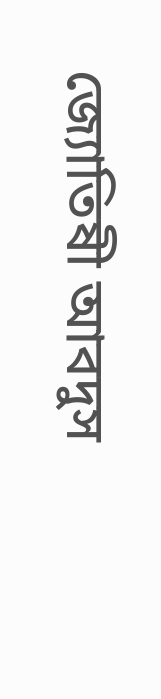জ্যোতিষী আবদুস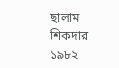ছালাম শিকদার ১৯৮২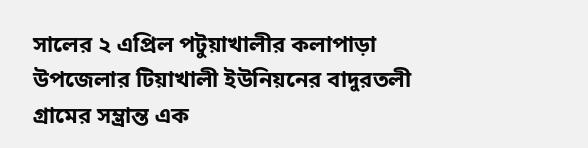সালের ২ এপ্রিল পটুয়াখালীর কলাপাড়া উপজেলার টিয়াখালী ইউনিয়নের বাদুরতলী গ্রামের সম্ভ্রান্ত এক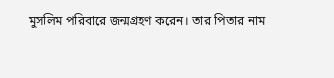মুসলিম পরিবারে জন্মগ্রহণ করেন। তার পিতার নাম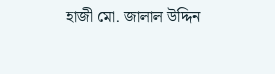হাজী মো. জালাল উদ্দিন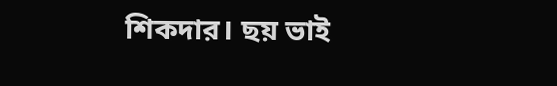শিকদার। ছয় ভাই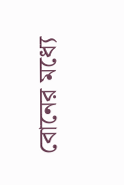বোনের মধ্যে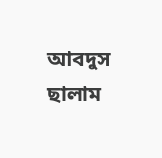আবদুস ছালাম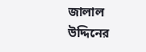জালাল উদ্দিনের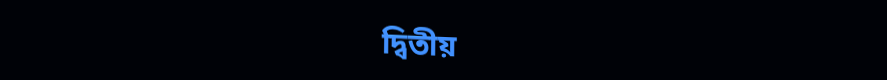দ্বিতীয়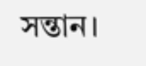সন্তান।